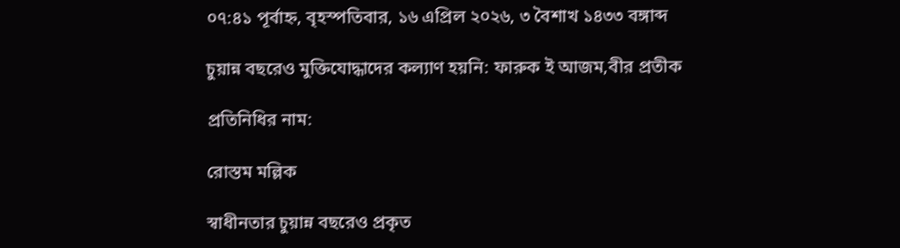০৭:৪১ পূর্বাহ্ন, বৃহস্পতিবার, ১৬ এপ্রিল ২০২৬, ৩ বৈশাখ ১৪৩৩ বঙ্গাব্দ

চুয়ান্ন বছরেও মুক্তিযোদ্ধাদের কল্যাণ হয়নি: ফারুক ই আজম,বীর প্রতীক

প্রতিনিধির নাম:

রোস্তম মল্লিক

স্বাধীনতার চুয়ান্ন বছরেও প্রকৃত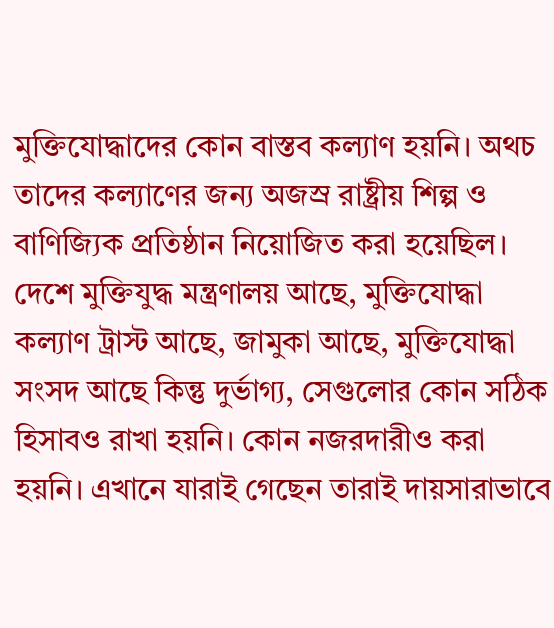মুক্তিযোদ্ধাদের কোন বাস্তব কল্যাণ হয়নি। অথচ তাদের কল্যাণের জন্য অজস্র রাষ্ট্রীয় শিল্প ও বাণিজ্যিক প্রতিষ্ঠান নিয়োজিত করা হয়েছিল। দেশে মুক্তিযুদ্ধ মন্ত্রণালয় আছে, মুক্তিযোদ্ধা কল্যাণ ট্রাস্ট আছে, জামুকা আছে, মুক্তিযোদ্ধা সংসদ আছে কিন্তু দুর্ভাগ্য, সেগুলোর কোন সঠিক হিসাবও রাখা হয়নি। কোন নজরদারীও করা হয়নি। এখানে যারাই গেছেন তারাই দায়সারাভাবে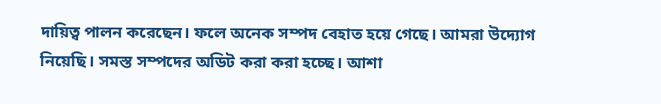দায়িত্ব পালন করেছেন। ফলে অনেক সম্পদ বেহাত হয়ে গেছে। আমরা উদ্যোগ নিয়েছি। সমস্ত সম্পদের অডিট করা করা হচ্ছে। আশা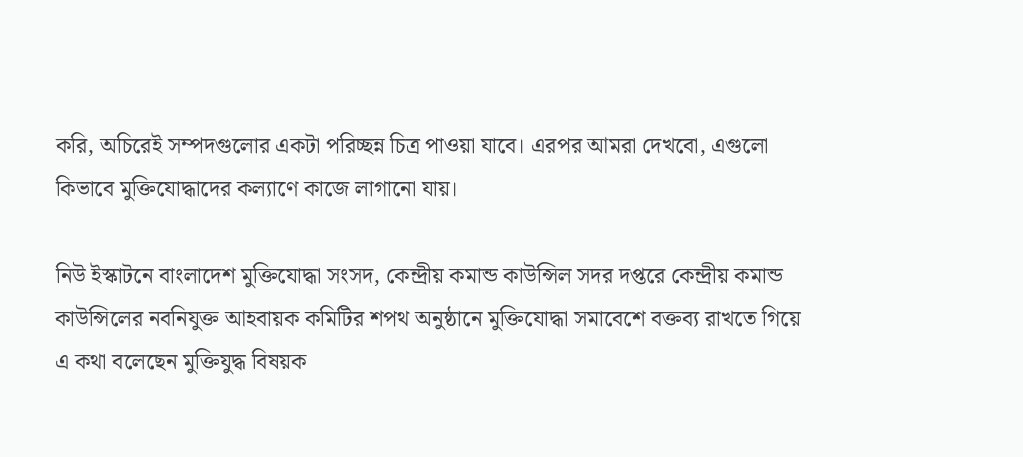করি, অচিরেই সম্পদগুলোর একটা পরিচ্ছন্ন চিত্র পাওয়া যাবে। এরপর আমরা দেখবো, এগুলো কিভাবে মুক্তিযোদ্ধাদের কল্যাণে কাজে লাগানো যায়।

নিউ ইস্কাটনে বাংলাদেশ মুক্তিযোদ্ধা সংসদ, কেন্দ্রীয় কমান্ড কাউন্সিল সদর দপ্তরে কেন্দ্রীয় কমান্ড কাউন্সিলের নবনিযুক্ত আহবায়ক কমিটির শপথ অনুষ্ঠানে মুক্তিযোদ্ধা সমাবেশে বক্তব্য রাখতে গিয়ে এ কথা বলেছেন মুক্তিযুদ্ধ বিষয়ক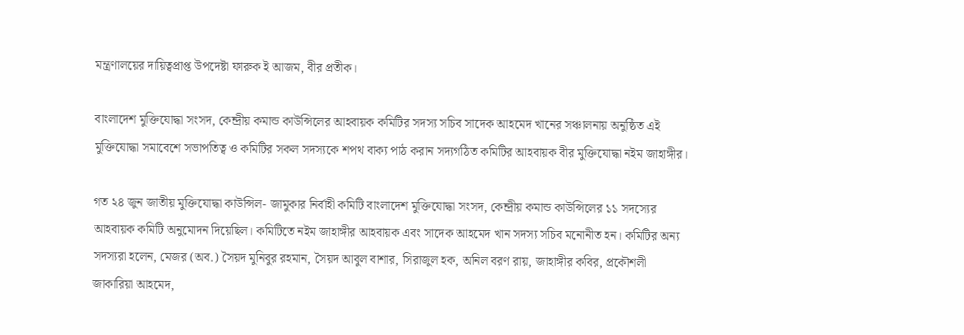মন্ত্রণালয়ের দায়িত্বপ্রাপ্ত উপদেষ্টা ফারুক ই আজম, বীর প্রতীক।

বাংলাদেশ মুক্তিযোদ্ধা সংসদ, কেন্দ্রীয় কমান্ড কাউন্সিলের আহবায়ক কমিটির সদস্য সচিব সাদেক আহমেদ খানের সঞ্চালনায় অনুষ্ঠিত এই মুক্তিযোদ্ধা সমাবেশে সভাপতিত্ব ও কমিটির সকল সদস্যকে শপথ বাক্য পাঠ করান সদ্যগঠিত কমিটির আহবায়ক বীর মুক্তিযোদ্ধা নইম জাহাঙ্গীর।

গত ২৪ জুন জাতীয় মুক্তিযোদ্ধা কাউন্সিল- জামুকার নির্বাহী কমিটি বাংলাদেশ মুক্তিযোদ্ধা সংসদ, কেন্দ্রীয় কমান্ড কাউন্সিলের ১১ সদস্যের আহবায়ক কমিটি অনুমোদন দিয়েছিল। কমিটিতে নইম জাহাঙ্গীর আহবায়ক এবং সাদেক আহমেদ খান সদস্য সচিব মনোনীত হন। কমিটির অন্য সদস্যরা হলেন, মেজর (অব.) সৈয়দ মুনিবুর রহমান, সৈয়দ আবুল বাশার, সিরাজুল হক, অনিল বরণ রায়, জাহাঙ্গীর কবির, প্রকৌশলী জাকারিয়া আহমেদ,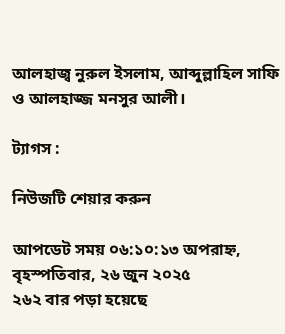আলহাজ্ব নুরুল ইসলাম, আব্দুল্লাহিল সাফি ও আলহাজ্জ মনসুর আলী।

ট্যাগস :

নিউজটি শেয়ার করুন

আপডেট সময় ০৬:১০:১৩ অপরাহ্ন, বৃহস্পতিবার, ২৬ জুন ২০২৫
২৬২ বার পড়া হয়েছে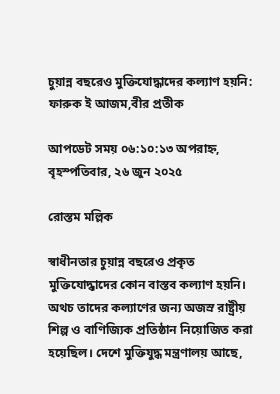চুয়ান্ন বছরেও মুক্তিযোদ্ধাদের কল্যাণ হয়নি: ফারুক ই আজম,বীর প্রতীক

আপডেট সময় ০৬:১০:১৩ অপরাহ্ন, বৃহস্পতিবার, ২৬ জুন ২০২৫

রোস্তম মল্লিক

স্বাধীনতার চুয়ান্ন বছরেও প্রকৃত মুক্তিযোদ্ধাদের কোন বাস্তব কল্যাণ হয়নি। অথচ তাদের কল্যাণের জন্য অজস্র রাষ্ট্রীয় শিল্প ও বাণিজ্যিক প্রতিষ্ঠান নিয়োজিত করা হয়েছিল। দেশে মুক্তিযুদ্ধ মন্ত্রণালয় আছে,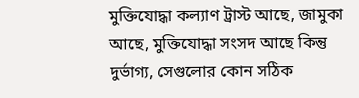মুক্তিযোদ্ধা কল্যাণ ট্রাস্ট আছে, জামুকা আছে, মুক্তিযোদ্ধা সংসদ আছে কিন্তু দুর্ভাগ্য, সেগুলোর কোন সঠিক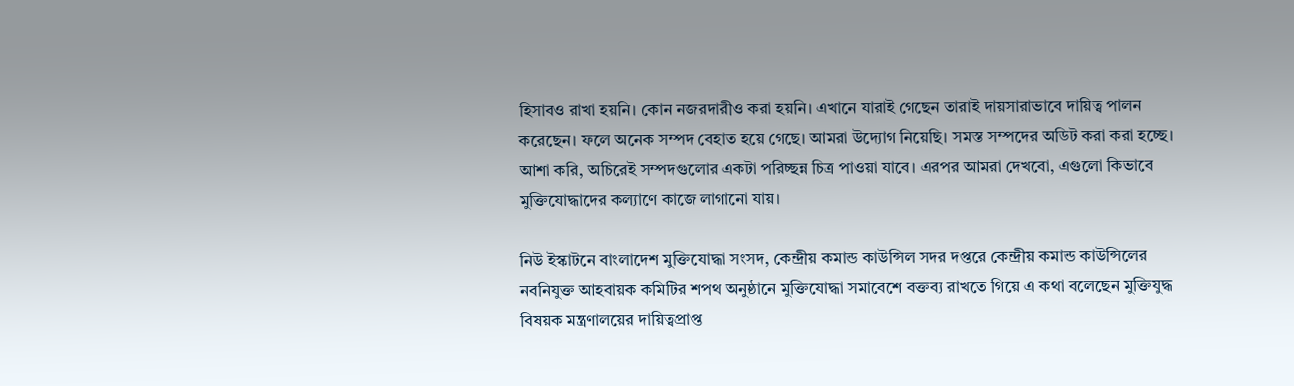হিসাবও রাখা হয়নি। কোন নজরদারীও করা হয়নি। এখানে যারাই গেছেন তারাই দায়সারাভাবে দায়িত্ব পালন করেছেন। ফলে অনেক সম্পদ বেহাত হয়ে গেছে। আমরা উদ্যোগ নিয়েছি। সমস্ত সম্পদের অডিট করা করা হচ্ছে। আশা করি, অচিরেই সম্পদগুলোর একটা পরিচ্ছন্ন চিত্র পাওয়া যাবে। এরপর আমরা দেখবো, এগুলো কিভাবে মুক্তিযোদ্ধাদের কল্যাণে কাজে লাগানো যায়।

নিউ ইস্কাটনে বাংলাদেশ মুক্তিযোদ্ধা সংসদ, কেন্দ্রীয় কমান্ড কাউন্সিল সদর দপ্তরে কেন্দ্রীয় কমান্ড কাউন্সিলের নবনিযুক্ত আহবায়ক কমিটির শপথ অনুষ্ঠানে মুক্তিযোদ্ধা সমাবেশে বক্তব্য রাখতে গিয়ে এ কথা বলেছেন মুক্তিযুদ্ধ বিষয়ক মন্ত্রণালয়ের দায়িত্বপ্রাপ্ত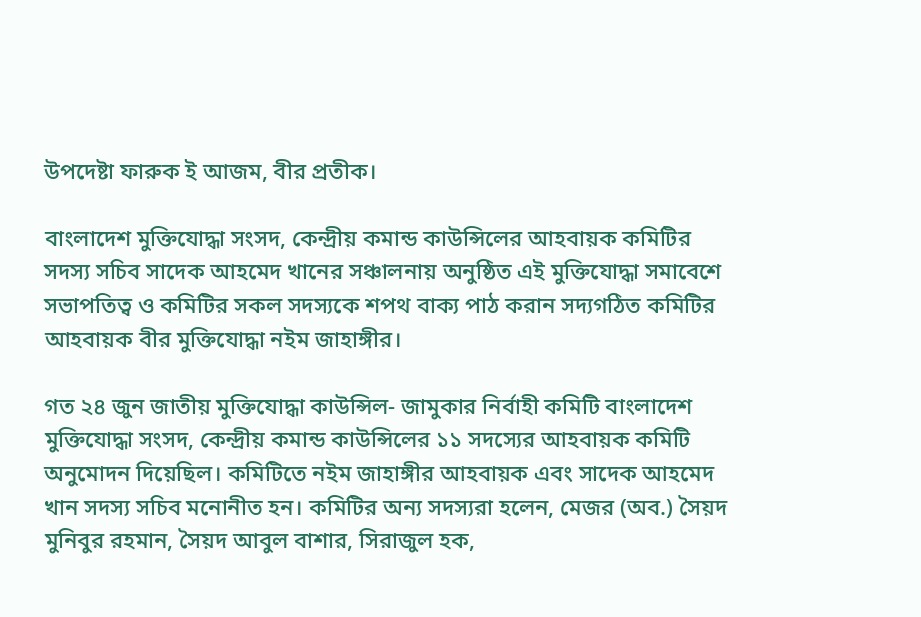উপদেষ্টা ফারুক ই আজম, বীর প্রতীক।

বাংলাদেশ মুক্তিযোদ্ধা সংসদ, কেন্দ্রীয় কমান্ড কাউন্সিলের আহবায়ক কমিটির সদস্য সচিব সাদেক আহমেদ খানের সঞ্চালনায় অনুষ্ঠিত এই মুক্তিযোদ্ধা সমাবেশে সভাপতিত্ব ও কমিটির সকল সদস্যকে শপথ বাক্য পাঠ করান সদ্যগঠিত কমিটির আহবায়ক বীর মুক্তিযোদ্ধা নইম জাহাঙ্গীর।

গত ২৪ জুন জাতীয় মুক্তিযোদ্ধা কাউন্সিল- জামুকার নির্বাহী কমিটি বাংলাদেশ মুক্তিযোদ্ধা সংসদ, কেন্দ্রীয় কমান্ড কাউন্সিলের ১১ সদস্যের আহবায়ক কমিটি অনুমোদন দিয়েছিল। কমিটিতে নইম জাহাঙ্গীর আহবায়ক এবং সাদেক আহমেদ খান সদস্য সচিব মনোনীত হন। কমিটির অন্য সদস্যরা হলেন, মেজর (অব.) সৈয়দ মুনিবুর রহমান, সৈয়দ আবুল বাশার, সিরাজুল হক,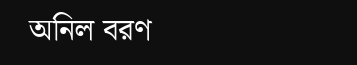অনিল বরণ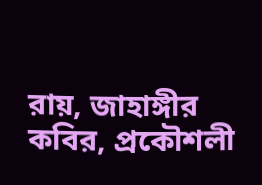রায়, জাহাঙ্গীর কবির, প্রকৌশলী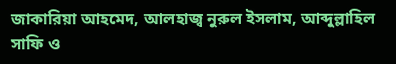জাকারিয়া আহমেদ, আলহাজ্ব নুরুল ইসলাম, আব্দুল্লাহিল সাফি ও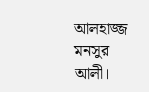আলহাজ্জ মনসুর আলী।